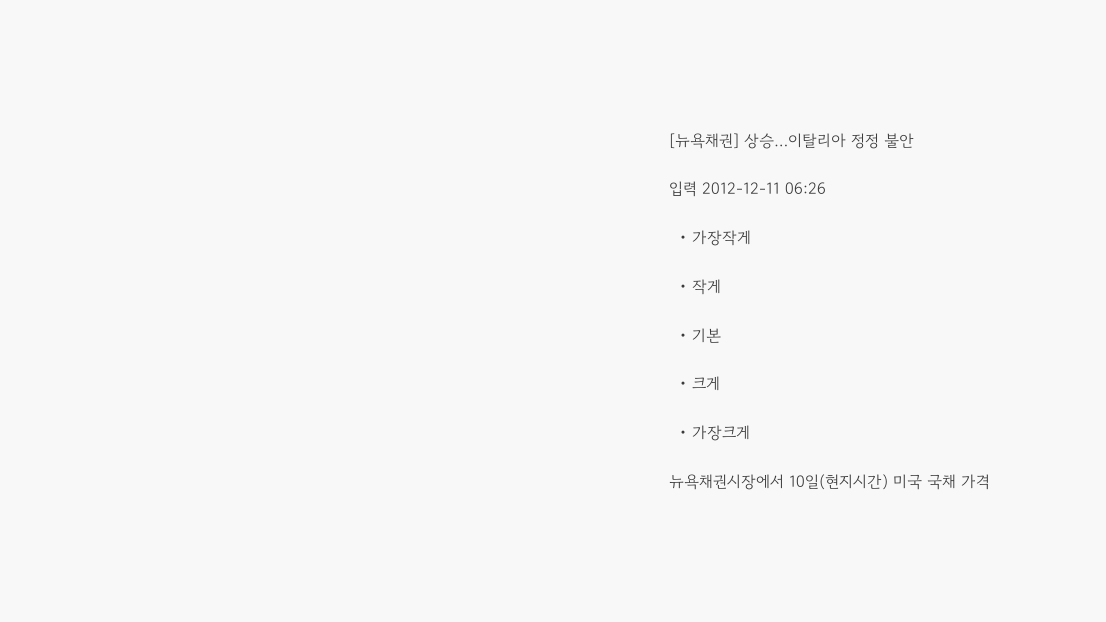[뉴욕채권] 상승…이탈리아 정정 불안

입력 2012-12-11 06:26

  • 가장작게

  • 작게

  • 기본

  • 크게

  • 가장크게

뉴욕채권시장에서 10일(현지시간) 미국 국채 가격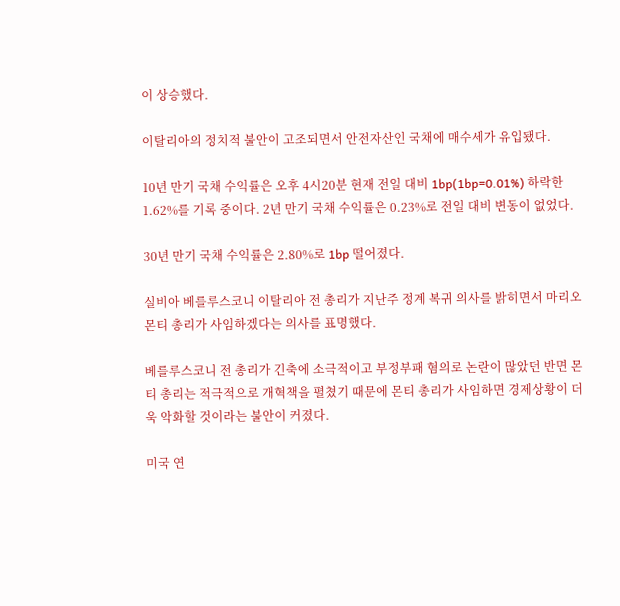이 상승했다.

이탈리아의 정치적 불안이 고조되면서 안전자산인 국채에 매수세가 유입됐다.

10년 만기 국채 수익률은 오후 4시20분 현재 전일 대비 1bp(1bp=0.01%) 하락한 1.62%를 기록 중이다. 2년 만기 국채 수익률은 0.23%로 전일 대비 변동이 없었다.

30년 만기 국채 수익률은 2.80%로 1bp 떨어졌다.

실비아 베를루스코니 이탈리아 전 총리가 지난주 정계 복귀 의사를 밝히면서 마리오 몬티 총리가 사임하겠다는 의사를 표명했다.

베를루스코니 전 총리가 긴축에 소극적이고 부정부패 혐의로 논란이 많았던 반면 몬티 총리는 적극적으로 개혁책을 펼쳤기 때문에 몬티 총리가 사임하면 경제상황이 더욱 악화할 것이라는 불안이 커졌다.

미국 연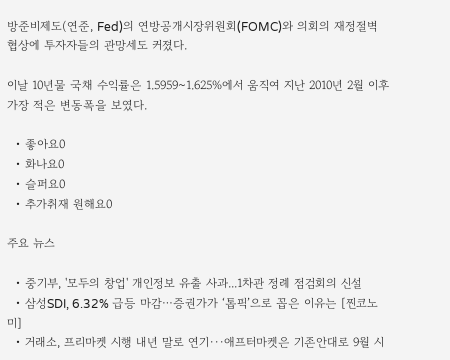방준비제도(연준, Fed)의 연방공개시장위원회(FOMC)와 의회의 재정절벽 협상에 투자자들의 관망세도 커졌다.

이날 10년물 국채 수익률은 1.5959~1.625%에서 움직여 지난 2010년 2월 이후 가장 적은 변동폭을 보였다.

  • 좋아요0
  • 화나요0
  • 슬퍼요0
  • 추가취재 원해요0

주요 뉴스

  • 중기부, '모두의 창업' 개인정보 유출 사과...1차관 정례 점검회의 신설
  • 삼성SDI, 6.32% 급등 마감⋯증권가가 ‘톱픽’으로 꼽은 이유는 [찐코노미]
  • 거래소, 프리마켓 시행 내년 말로 연기···애프터마켓은 기존안대로 9월 시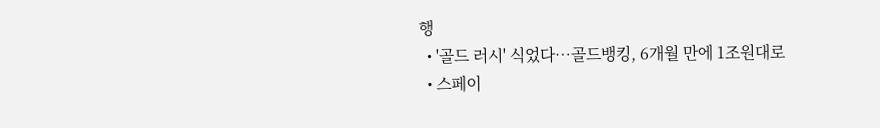행
  • '골드 러시' 식었다…골드뱅킹, 6개월 만에 1조원대로
  • 스페이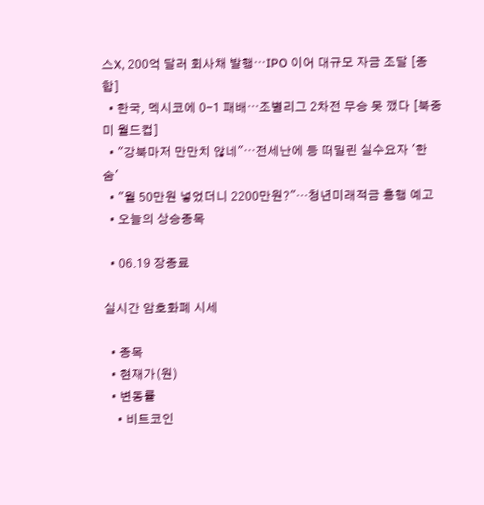스X, 200억 달러 회사채 발행⋯IPO 이어 대규모 자금 조달 [종합]
  • 한국, 멕시코에 0-1 패배⋯조별리그 2차전 무승 못 깼다 [북중미 월드컵]
  • "강북마저 만만치 않네"⋯전세난에 등 떠밀린 실수요자 '한숨'
  • "월 50만원 넣었더니 2200만원?"…청년미래적금 흥행 예고
  • 오늘의 상승종목

  • 06.19 장종료

실시간 암호화폐 시세

  • 종목
  • 현재가(원)
  • 변동률
    • 비트코인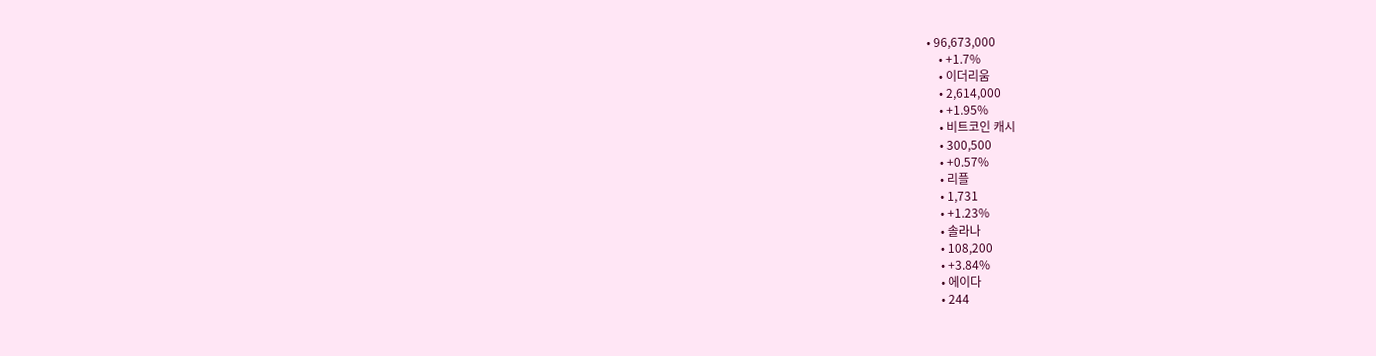• 96,673,000
    • +1.7%
    • 이더리움
    • 2,614,000
    • +1.95%
    • 비트코인 캐시
    • 300,500
    • +0.57%
    • 리플
    • 1,731
    • +1.23%
    • 솔라나
    • 108,200
    • +3.84%
    • 에이다
    • 244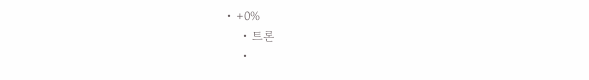• +0%
    • 트론
    •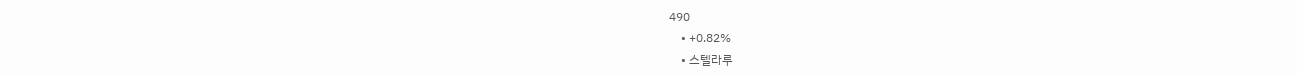490
    • +0.82%
    • 스텔라루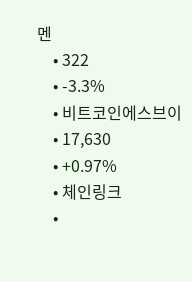멘
    • 322
    • -3.3%
    • 비트코인에스브이
    • 17,630
    • +0.97%
    • 체인링크
    •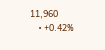11,960
    • +0.42%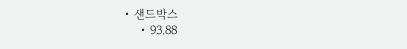• 샌드박스
    • 93.88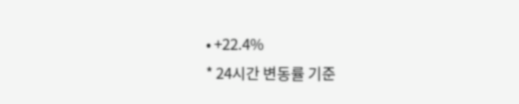• +22.4%
* 24시간 변동률 기준